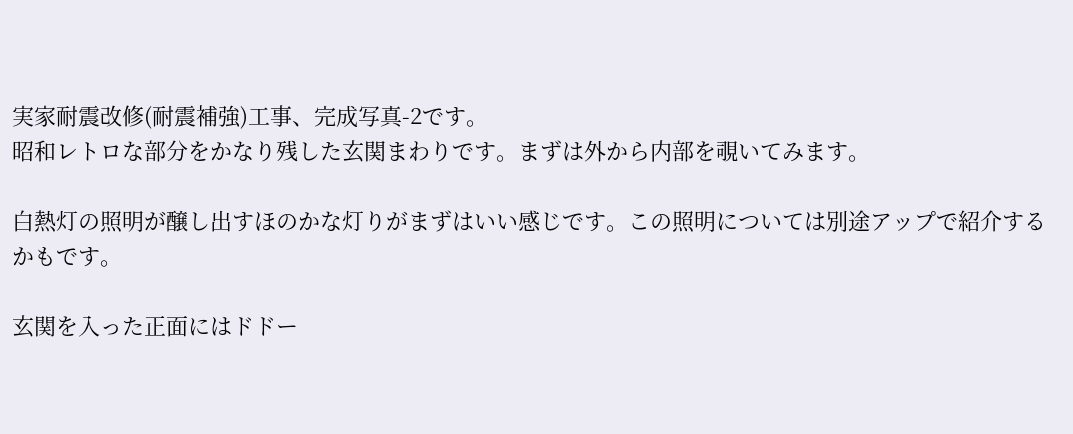実家耐震改修(耐震補強)工事、完成写真-2です。
昭和レトロな部分をかなり残した玄関まわりです。まずは外から内部を覗いてみます。

白熱灯の照明が醸し出すほのかな灯りがまずはいい感じです。この照明については別途アップで紹介するかもです。

玄関を入った正面にはドドー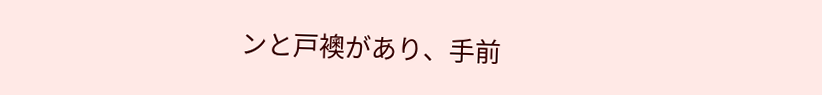ンと戸襖があり、手前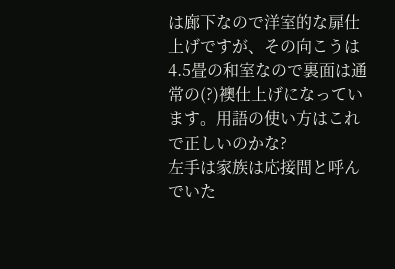は廊下なので洋室的な扉仕上げですが、その向こうは4.5畳の和室なので裏面は通常の(?)襖仕上げになっています。用語の使い方はこれで正しいのかな?
左手は家族は応接間と呼んでいた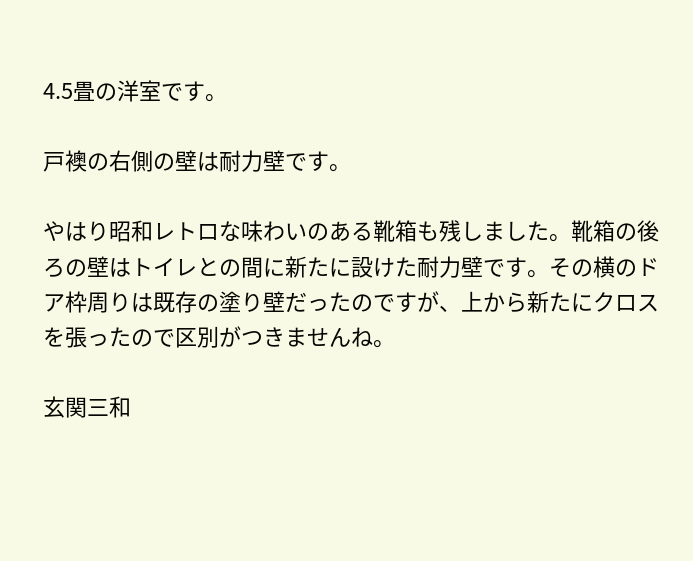4.5畳の洋室です。

戸襖の右側の壁は耐力壁です。

やはり昭和レトロな味わいのある靴箱も残しました。靴箱の後ろの壁はトイレとの間に新たに設けた耐力壁です。その横のドア枠周りは既存の塗り壁だったのですが、上から新たにクロスを張ったので区別がつきませんね。

玄関三和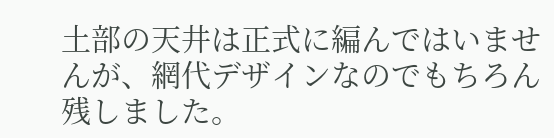土部の天井は正式に編んではいませんが、網代デザインなのでもちろん残しました。